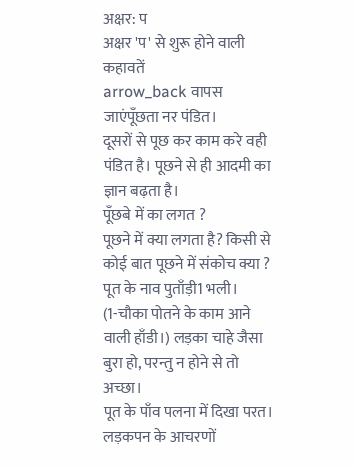अक्षर: प
अक्षर 'प' से शुरू होने वाली कहावतें
arrow_back वापस जाएंपूँछता नर पंडित।
दूसरों से पूछ कर काम करे वही पंडित है। पूछने से ही आदमी का ज्ञान बढ़ता है।
पूँछबे में का लगत ?
पूछने में क्या लगता है? किसी से कोई बात पूछने में संकोच क्या ?
पूत के नाव पुताँड़ी1 भली।
(1-चौका पोतने के काम आने वाली हाँडी।) लड़का चाहे जैसा बुरा हो, परन्तु न होने से तो अच्छा।
पूत के पाँव पलना में दिखा परत।
लड़कपन के आचरणों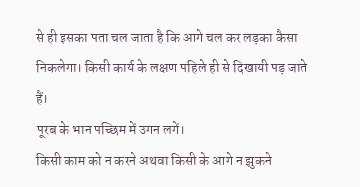से ही इसका पता चल जाता है कि आगे चल कर लड़का कैसा निकलेगा। किसी कार्य के लक्षण पहिले ही से दिखायी पड़ जाते हैं।
पूरब के भान पच्छिम में उगन लगें।
किसी काम को न करने अथवा किसी के आगे न झुकने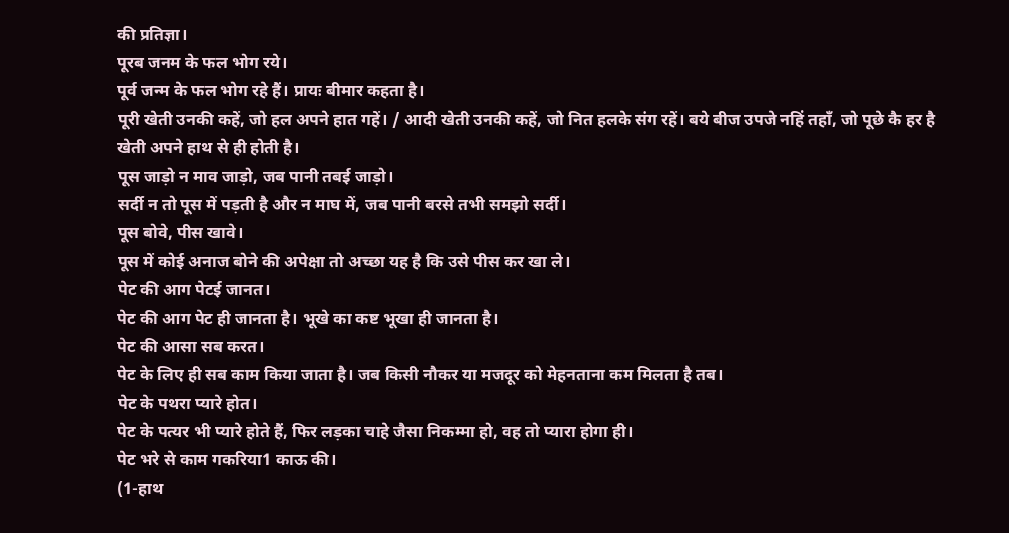की प्रतिज्ञा।
पूरब जनम के फल भोग रये।
पूर्व जन्म के फल भोग रहे हैं। प्रायः बीमार कहता है।
पूरी खेती उनकी कहें, जो हल अपने हात गहें। / आदी खेती उनकी कहें, जो नित हलके संग रहें। बये बीज उपजे नहिं तहाँ, जो पूछे कै हर है
खेती अपने हाथ से ही होती है।
पूस जाड़ो न माव जाड़ो, जब पानी तबई जाड़ो।
सर्दी न तो पूस में पड़ती है और न माघ में, जब पानी बरसे तभी समझो सर्दी।
पूस बोवे, पीस खावे।
पूस में कोई अनाज बोने की अपेक्षा तो अच्छा यह है कि उसे पीस कर खा ले।
पेट की आग पेटई जानत।
पेट की आग पेट ही जानता है। भूखे का कष्ट भूखा ही जानता है।
पेट की आसा सब करत।
पेट के लिए ही सब काम किया जाता है। जब किसी नौकर या मजदूर को मेहनताना कम मिलता है तब।
पेट के पथरा प्यारे होत।
पेट के पत्यर भी प्यारे होते हैं, फिर लड़का चाहे जैसा निकम्मा हो, वह तो प्यारा होगा ही।
पेट भरे से काम गकरिया1 काऊ की।
(1-हाथ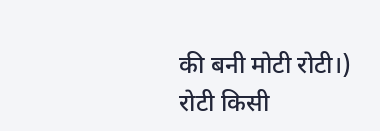की बनी मोटी रोटी।) रोटी किसी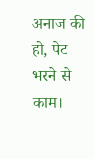अनाज की हो, पेट भरने से काम।